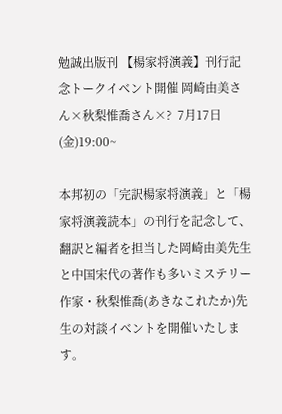勉誠出版刊 【楊家将演義】刊行記念トークイベント開催 岡崎由美さん×秋梨惟喬さん×?  7月17日(金)19:00~

本邦初の「完訳楊家将演義」と「楊家将演義読本」の刊行を記念して、翻訳と編者を担当した岡崎由美先生と中国宋代の著作も多いミステリー作家・秋梨惟喬(あきなこれたか)先生の対談イベントを開催いたします。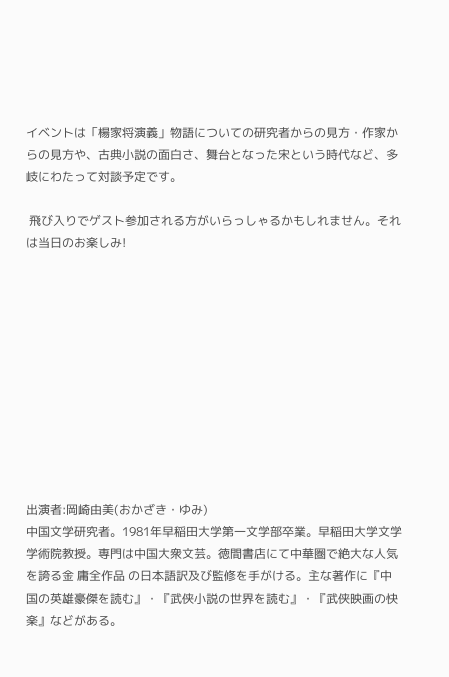イベントは「楊家将演義」物語についての研究者からの見方・作家からの見方や、古典小説の面白さ、舞台となった宋という時代など、多岐にわたって対談予定です。

 飛び入りでゲスト参加される方がいらっしゃるかもしれません。それは当日のお楽しみ!











出演者:岡崎由美(おかざき・ゆみ)
中国文学研究者。1981年早稲田大学第一文学部卒業。早稲田大学文学学術院教授。専門は中国大衆文芸。徳間書店にて中華圏で絶大な人気を誇る金 庸全作品 の日本語訳及び監修を手がける。主な著作に『中国の英雄豪傑を読む』・『武侠小説の世界を読む』・『武侠映画の快楽』などがある。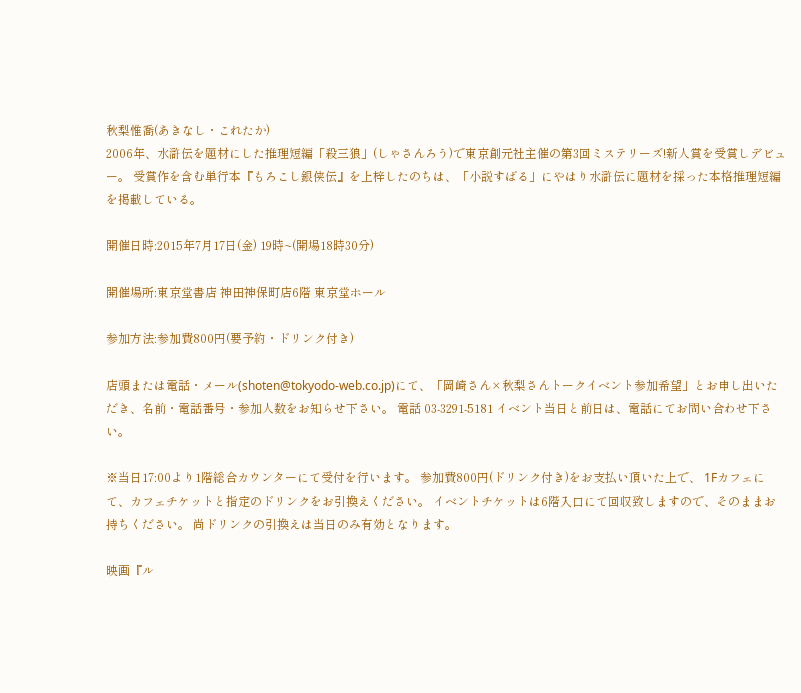秋梨惟喬(あきなし・これたか)
2006年、水滸伝を題材にした推理短編「殺三狼」(しゃさんろう)で東京創元社主催の第3回ミステリーズ!新人賞を受賞しデビュー。 受賞作を含む単行本『もろこし銀侠伝』を上梓したのちは、「小説すばる」にやはり水滸伝に題材を採った本格推理短編を掲載している。

開催日時:2015年7月17日(金) 19時~(開場18時30分)

開催場所:東京堂書店 神田神保町店6階 東京堂ホール

参加方法:参加費800円(要予約・ドリンク付き)

店頭または電話・メール(shoten@tokyodo-web.co.jp)にて、「岡崎さん×秋梨さんトークイベント参加希望」とお申し出いただき、名前・電話番号・参加人数をお知らせ下さい。 電話 03-3291-5181 イベント当日と前日は、電話にてお問い合わせ下さい。

※当日17:00より1階総合カウンターにて受付を行います。 参加費800円(ドリンク付き)をお支払い頂いた上で、 1Fカフェにて、カフェチケットと指定のドリンクをお引換えください。 イベントチケットは6階入口にて回収致しますので、そのままお持ちください。 尚ドリンクの引換えは当日のみ有効となります。

映画『ル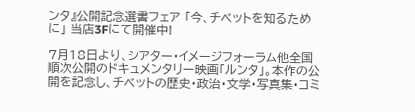ンタ』公開記念選書フェア 「今、チベットを知るために」 当店3Fにて開催中!

7月18日より、シアター・イメージフォーラム他全国順次公開のドキュメンタリー映画「ルンタ」。本作の公開を記念し、チベットの歴史・政治・文学・写真集・コミ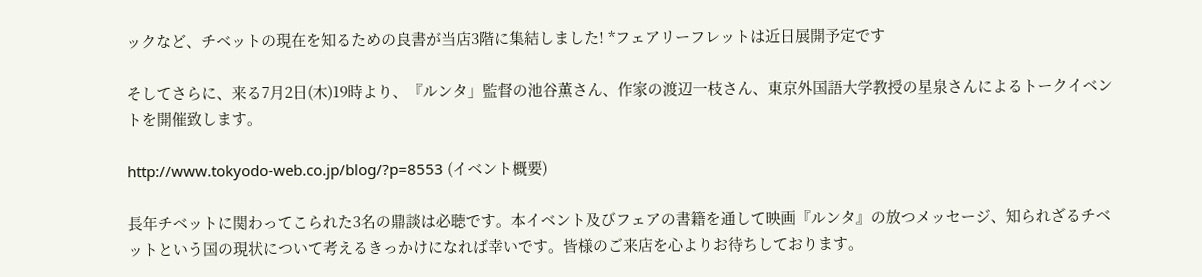ックなど、チベットの現在を知るための良書が当店3階に集結しました! *フェアリーフレットは近日展開予定です

そしてさらに、来る7月2日(木)19時より、『ルンタ」監督の池谷薫さん、作家の渡辺一枝さん、東京外国語大学教授の星泉さんによるトークイベントを開催致します。

http://www.tokyodo-web.co.jp/blog/?p=8553 (イベント概要)

長年チベットに関わってこられた3名の鼎談は必聴です。本イベント及びフェアの書籍を通して映画『ルンタ』の放つメッセージ、知られざるチベットという国の現状について考えるきっかけになれば幸いです。皆様のご来店を心よりお待ちしております。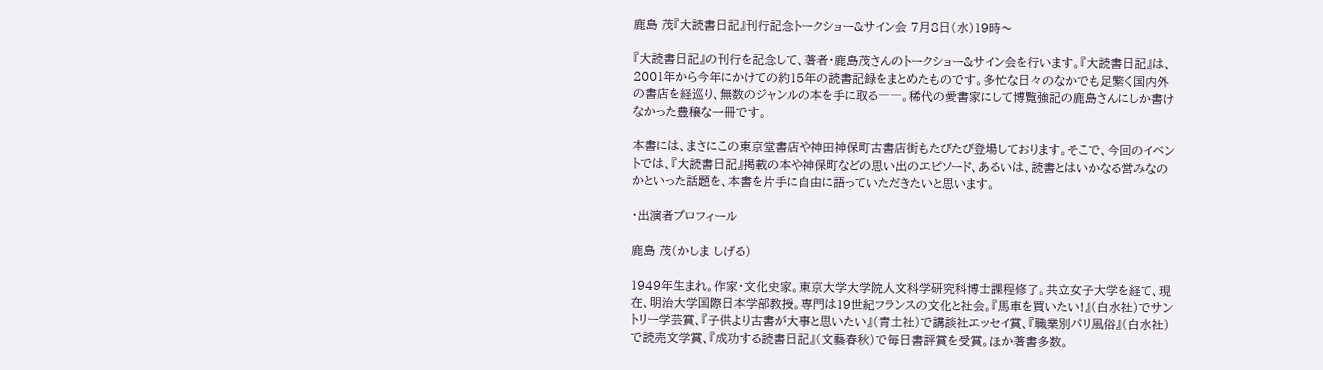鹿島 茂『大読書日記』刊行記念トークショー&サイン会 7月8日(水)19時〜

『大読書日記』の刊行を記念して、著者・鹿島茂さんのトークショー&サイン会を行います。『大読書日記』は、2001年から今年にかけての約15年の読書記録をまとめたものです。多忙な日々のなかでも足繁く国内外の書店を経巡り、無数のジャンルの本を手に取る――。稀代の愛書家にして博覧強記の鹿島さんにしか書けなかった豊穣な一冊です。

本書には、まさにこの東京堂書店や神田神保町古書店街もたびたび登場しております。そこで、今回のイベントでは、『大読書日記』掲載の本や神保町などの思い出のエピソード、あるいは、読書とはいかなる営みなのかといった話題を、本書を片手に自由に語っていただきたいと思います。

・出演者プロフィール

鹿島 茂(かしま しげる)

1949年生まれ。作家・文化史家。東京大学大学院人文科学研究科博士課程修了。共立女子大学を経て、現在、明治大学国際日本学部教授。専門は19世紀フランスの文化と社会。『馬車を買いたい!』(白水社)でサントリー学芸賞、『子供より古書が大事と思いたい』(青土社)で講談社エッセイ賞、『職業別パリ風俗』(白水社)で読売文学賞、『成功する読書日記』(文藝春秋)で毎日書評賞を受賞。ほか著書多数。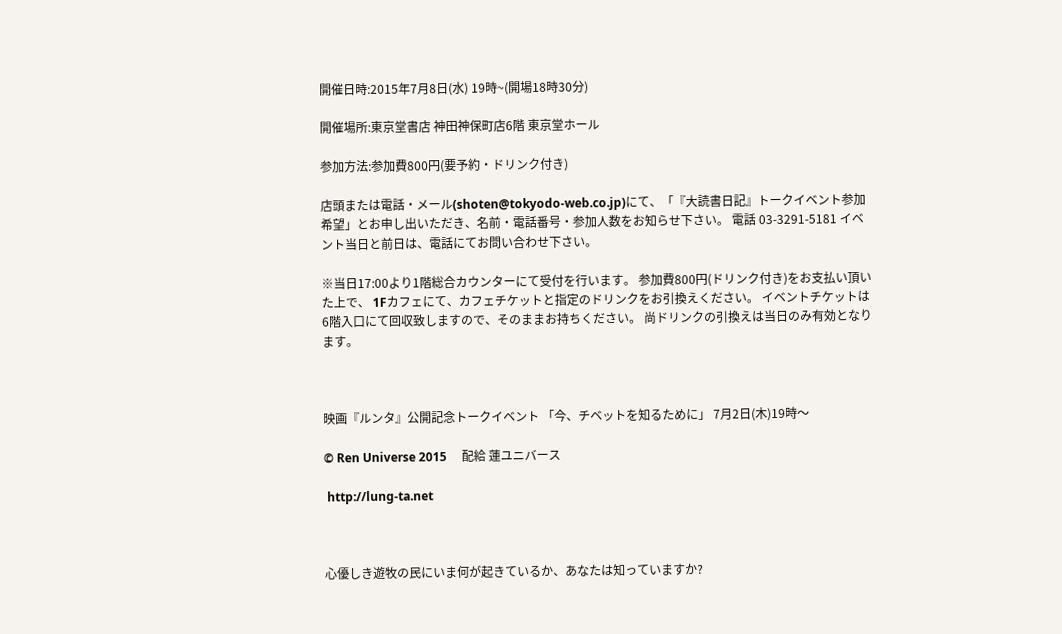開催日時:2015年7月8日(水) 19時~(開場18時30分)

開催場所:東京堂書店 神田神保町店6階 東京堂ホール

参加方法:参加費800円(要予約・ドリンク付き)

店頭または電話・メール(shoten@tokyodo-web.co.jp)にて、「『大読書日記』トークイベント参加希望」とお申し出いただき、名前・電話番号・参加人数をお知らせ下さい。 電話 03-3291-5181 イベント当日と前日は、電話にてお問い合わせ下さい。

※当日17:00より1階総合カウンターにて受付を行います。 参加費800円(ドリンク付き)をお支払い頂いた上で、 1Fカフェにて、カフェチケットと指定のドリンクをお引換えください。 イベントチケットは6階入口にて回収致しますので、そのままお持ちください。 尚ドリンクの引換えは当日のみ有効となります。



映画『ルンタ』公開記念トークイベント 「今、チベットを知るために」 7月2日(木)19時〜

© Ren Universe 2015     配給 蓮ユニバース

 http://lung-ta.net



心優しき遊牧の民にいま何が起きているか、あなたは知っていますか?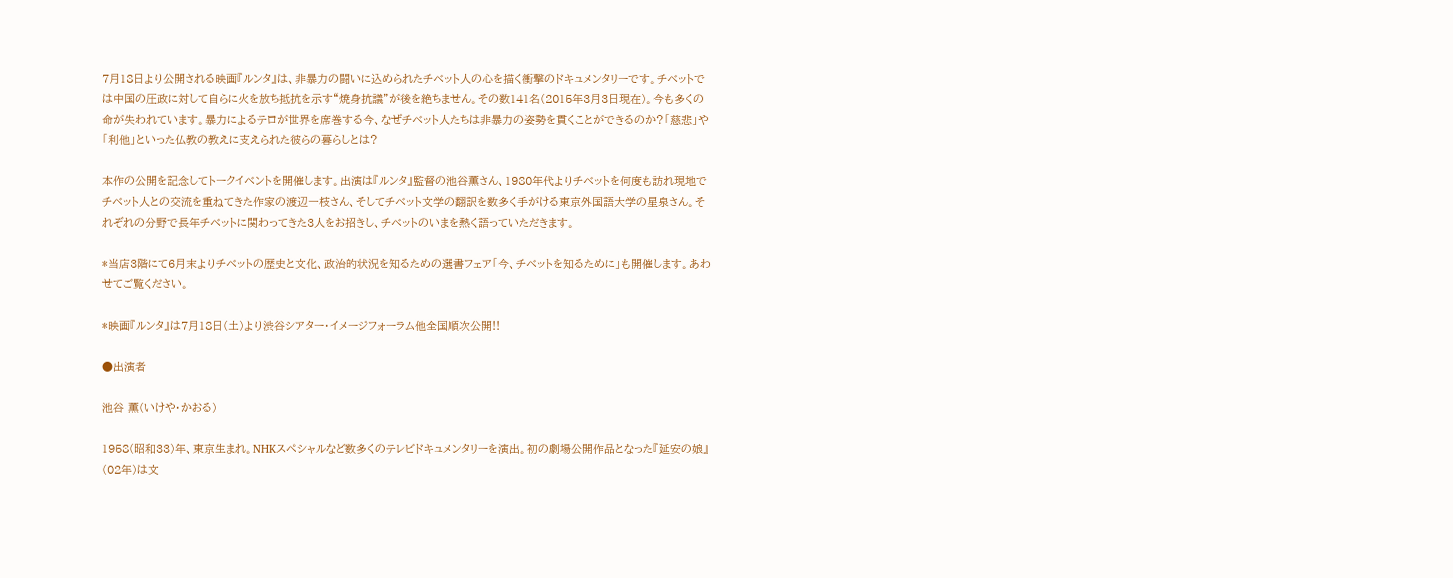7月18日より公開される映画『ルンタ』は、非暴力の闘いに込められたチベット人の心を描く衝撃のドキュメンタリーです。チベットでは中国の圧政に対して自らに火を放ち抵抗を示す“焼身抗議”が後を絶ちません。その数141名(2015年3月3日現在)。今も多くの命が失われています。暴力によるテロが世界を席巻する今、なぜチベット人たちは非暴力の姿勢を貫くことができるのか?「慈悲」や「利他」といった仏教の教えに支えられた彼らの暮らしとは?

本作の公開を記念してトークイベントを開催します。出演は『ルンタ』監督の池谷薫さん、1980年代よりチベットを何度も訪れ現地でチベット人との交流を重ねてきた作家の渡辺一枝さん、そしてチベット文学の翻訳を数多く手がける東京外国語大学の星泉さん。それぞれの分野で長年チベットに関わってきた3人をお招きし、チベットのいまを熱く語っていただきます。

*当店3階にて6月末よりチベットの歴史と文化、政治的状況を知るための選書フェア「今、チベットを知るために」も開催します。あわせてご覧ください。

*映画『ルンタ』は7月18日(土)より渋谷シアター・イメージフォーラム他全国順次公開!!

●出演者

池谷 薫(いけや・かおる)

1958(昭和33)年、東京生まれ。NHKスペシャルなど数多くのテレビドキュメンタリーを演出。初の劇場公開作品となった『延安の娘』(02年)は文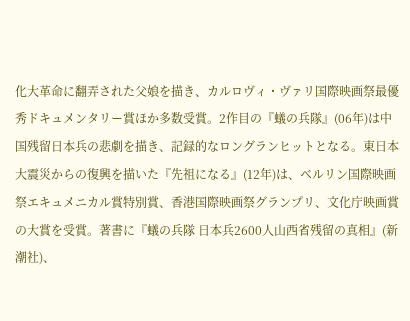化大革命に翻弄された父娘を描き、カルロヴィ・ヴァリ国際映画祭最優秀ドキュメンタリー賞ほか多数受賞。2作目の『蟻の兵隊』(06年)は中国残留日本兵の悲劇を描き、記録的なロングランヒットとなる。東日本大震災からの復興を描いた『先祖になる』(12年)は、ベルリン国際映画祭エキュメニカル賞特別賞、香港国際映画祭グランプリ、文化庁映画賞の大賞を受賞。著書に『蟻の兵隊 日本兵2600人山西省残留の真相』(新潮社)、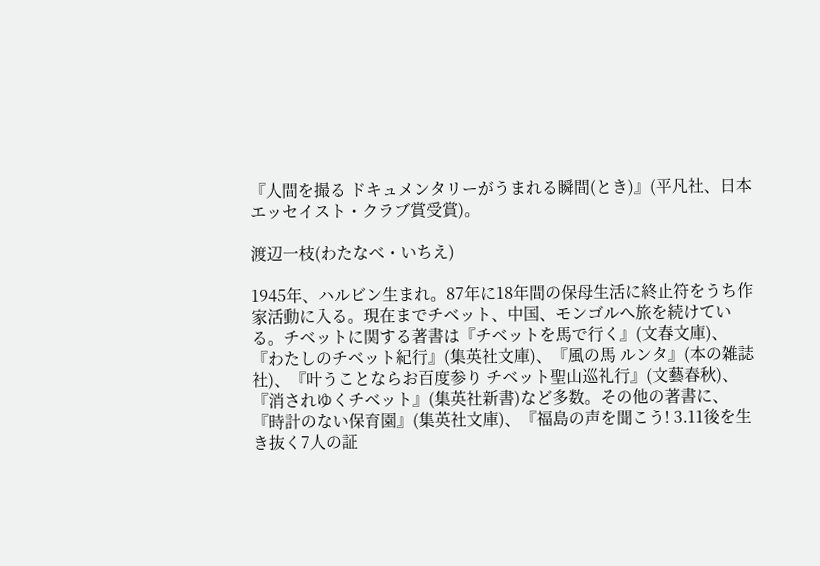『人間を撮る ドキュメンタリーがうまれる瞬間(とき)』(平凡社、日本エッセイスト・クラブ賞受賞)。

渡辺一枝(わたなべ・いちえ)

1945年、ハルビン生まれ。87年に18年間の保母生活に終止符をうち作家活動に入る。現在までチベット、中国、モンゴルへ旅を続けている。チベットに関する著書は『チベットを馬で行く』(文春文庫)、『わたしのチベット紀行』(集英社文庫)、『風の馬 ルンタ』(本の雑誌社)、『叶うことならお百度参り チベット聖山巡礼行』(文藝春秋)、『消されゆくチベット』(集英社新書)など多数。その他の著書に、『時計のない保育園』(集英社文庫)、『福島の声を聞こう! 3.11後を生き抜く7人の証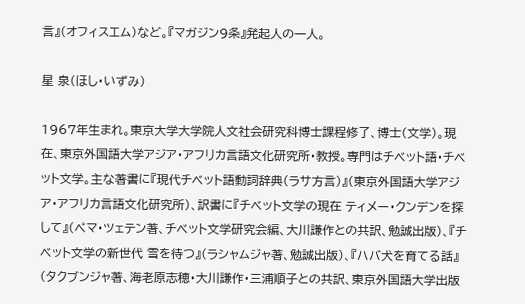言』(オフィスエム)など。『マガジン9条』発起人の一人。

星 泉(ほし・いずみ)

1967年生まれ。東京大学大学院人文社会研究科博士課程修了、博士(文学)。現在、東京外国語大学アジア・アフリカ言語文化研究所・教授。専門はチベット語・チベット文学。主な著書に『現代チベット語動詞辞典(ラサ方言)』(東京外国語大学アジア・アフリカ言語文化研究所)、訳書に『チベット文学の現在 ティメー・クンデンを探して』(ペマ・ツェテン著、チベット文学研究会編、大川謙作との共訳、勉誠出版)、『チベット文学の新世代 雪を待つ』(ラシャムジャ著、勉誠出版)、『ハバ犬を育てる話』(タクブンジャ著、海老原志穂・大川謙作・三浦順子との共訳、東京外国語大学出版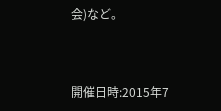会)など。



開催日時:2015年7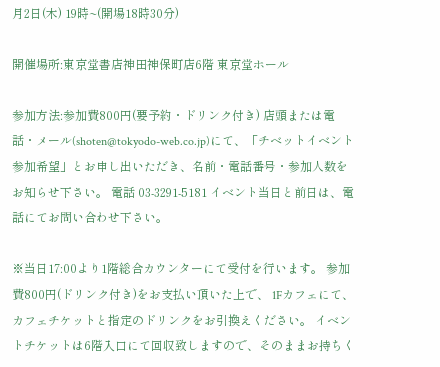月2日(木) 19時~(開場18時30分)

開催場所:東京堂書店神田神保町店6階 東京堂ホール

参加方法:参加費800円(要予約・ドリンク付き) 店頭または電話・メール(shoten@tokyodo-web.co.jp)にて、「チベットイベント参加希望」とお申し出いただき、名前・電話番号・参加人数をお知らせ下さい。 電話 03-3291-5181 イベント当日と前日は、電話にてお問い合わせ下さい。

※当日17:00より1階総合カウンターにて受付を行います。 参加費800円(ドリンク付き)をお支払い頂いた上で、 1Fカフェにて、カフェチケットと指定のドリンクをお引換えください。 イベントチケットは6階入口にて回収致しますので、そのままお持ちく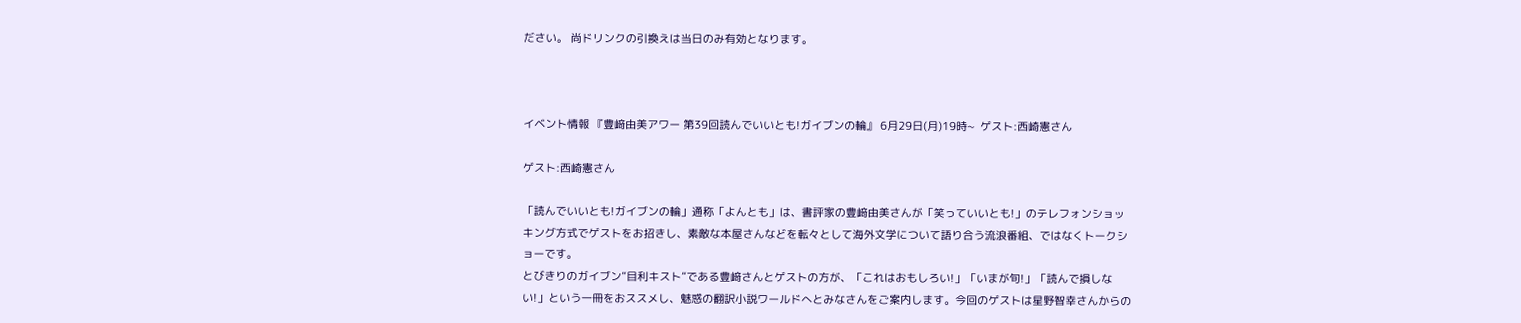ださい。 尚ドリンクの引換えは当日のみ有効となります。



イベント情報 『豊﨑由美アワー 第39回読んでいいとも!ガイブンの輪』 6月29日(月)19時~  ゲスト:西崎憲さん

ゲスト:西崎憲さん

「読んでいいとも!ガイブンの輪」通称「よんとも」は、書評家の豊﨑由美さんが「笑っていいとも!」のテレフォンショッキング方式でゲストをお招きし、素敵な本屋さんなどを転々として海外文学について語り合う流浪番組、ではなくトークショーです。
とびきりのガイブン”目利キスト”である豊﨑さんとゲストの方が、「これはおもしろい!」「いまが旬!」「読んで損しない!」という一冊をおススメし、魅惑の翻訳小説ワールドへとみなさんをご案内します。今回のゲストは星野智幸さんからの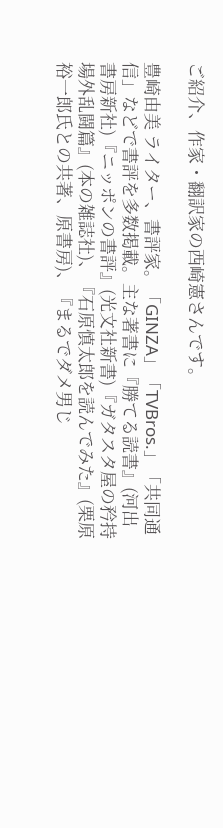ご紹介、作家・翻訳家の西崎憲さんです。

豊崎由美 ライター、書評家。「GINZA」「TVBros.」「共同通信」などで書評を多数掲載。主な著書に『勝てる読書』(河出書房新社)『ニッポンの書評』(光文社新書)『ガタスタ屋の矜持 場外乱闘篇』(本の雑誌社)、『石原慎太郎を読んでみた』(栗原裕一郎氏との共著、原書房)、『まるでダメ男じ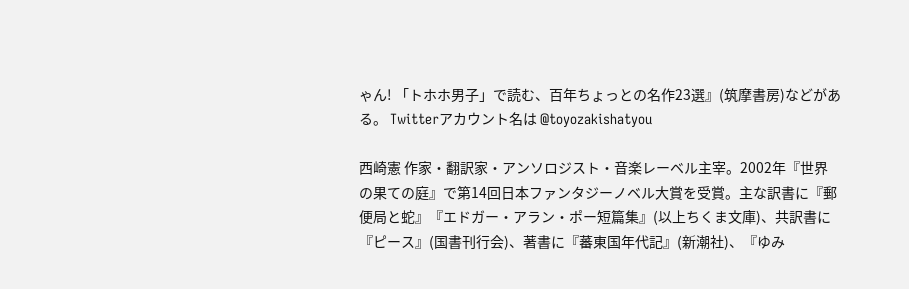ゃん! 「トホホ男子」で読む、百年ちょっとの名作23選』(筑摩書房)などがある。 Twitterアカウント名は @toyozakishatyou

西崎憲 作家・翻訳家・アンソロジスト・音楽レーベル主宰。2002年『世界の果ての庭』で第14回日本ファンタジーノベル大賞を受賞。主な訳書に『郵便局と蛇』『エドガー・アラン・ポー短篇集』(以上ちくま文庫)、共訳書に『ピース』(国書刊行会)、著書に『蕃東国年代記』(新潮社)、『ゆみ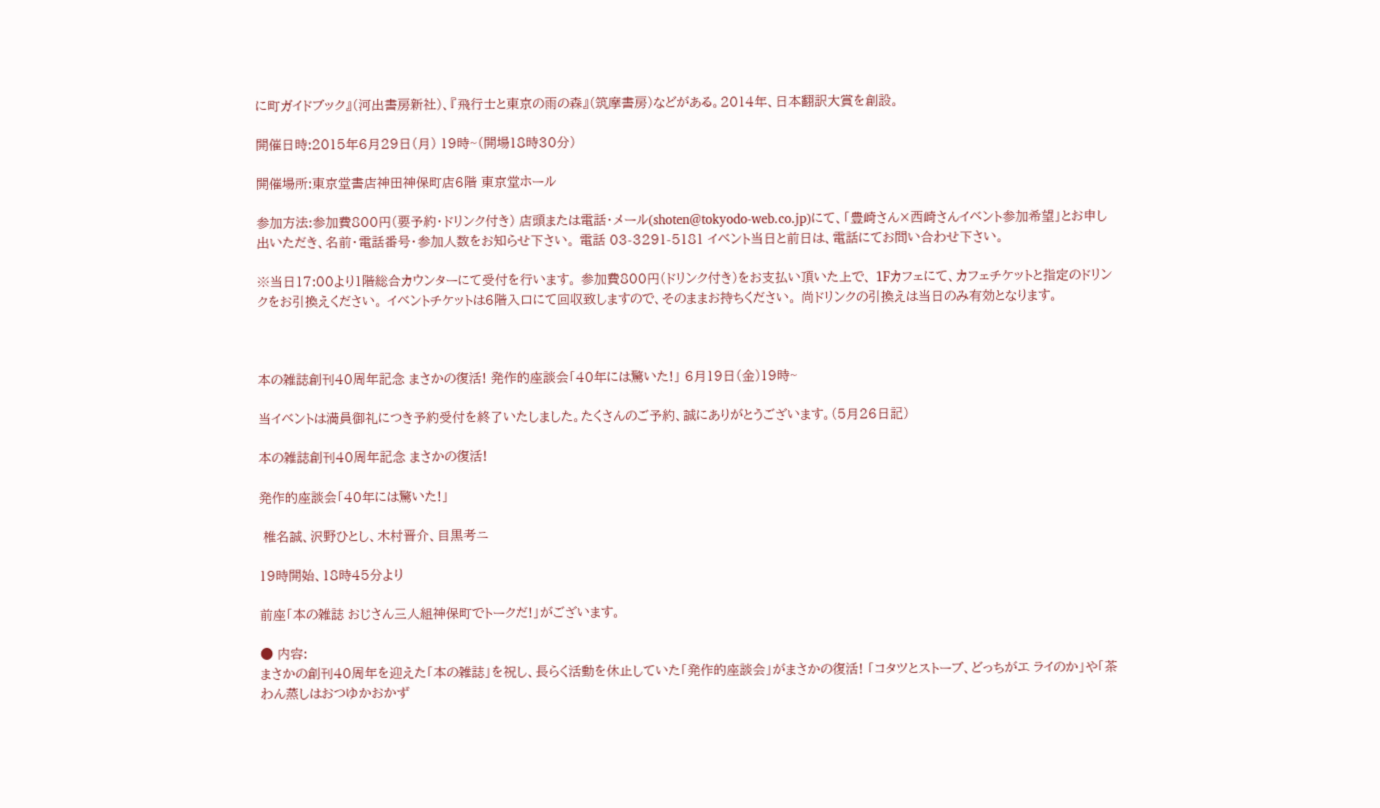に町ガイドブック』(河出書房新社)、『飛行士と東京の雨の森』(筑摩書房)などがある。2014年、日本翻訳大賞を創設。

開催日時:2015年6月29日(月) 19時~(開場18時30分)

開催場所:東京堂書店神田神保町店6階 東京堂ホール

参加方法:参加費800円(要予約・ドリンク付き) 店頭または電話・メール(shoten@tokyodo-web.co.jp)にて、「豊崎さん×西崎さんイベント参加希望」とお申し出いただき、名前・電話番号・参加人数をお知らせ下さい。 電話 03-3291-5181 イベント当日と前日は、電話にてお問い合わせ下さい。

※当日17:00より1階総合カウンターにて受付を行います。 参加費800円(ドリンク付き)をお支払い頂いた上で、 1Fカフェにて、カフェチケットと指定のドリンクをお引換えください。 イベントチケットは6階入口にて回収致しますので、そのままお持ちください。 尚ドリンクの引換えは当日のみ有効となります。



本の雑誌創刊40周年記念 まさかの復活! 発作的座談会「40年には驚いた!」 6月19日(金)19時~

当イベントは満員御礼につき予約受付を終了いたしました。たくさんのご予約、誠にありがとうございます。(5月26日記)

本の雑誌創刊40周年記念 まさかの復活!

発作的座談会「40年には驚いた!」

 椎名誠、沢野ひとし、木村晋介、目黒考ニ

19時開始、18時45分より

前座「本の雑誌 おじさん三人組神保町でトークだ!」がございます。

● 内容:
まさかの創刊40周年を迎えた「本の雑誌」を祝し、長らく活動を休止していた「発作的座談会」がまさかの復活! 「コタツとストーブ、どっちがエ ライのか」や「茶わん蒸しはおつゆかおかず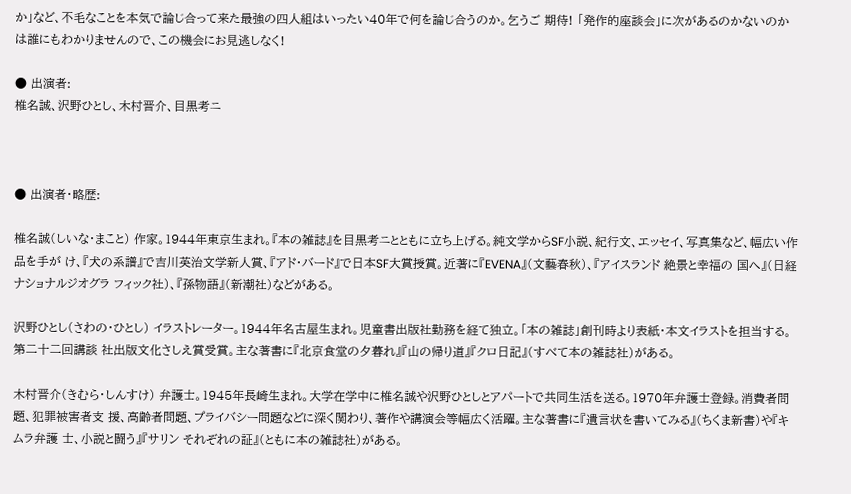か」など、不毛なことを本気で論じ合って来た最強の四人組はいったい40年で何を論じ合うのか。乞うご 期待! 「発作的座談会」に次があるのかないのかは誰にもわかりませんので、この機会にお見逃しなく!

● 出演者:
椎名誠、沢野ひとし、木村晋介、目黒考ニ



● 出演者・略歴:

椎名誠(しいな・まこと) 作家。1944年東京生まれ。『本の雑誌』を目黒考ニとともに立ち上げる。純文学からSF小説、紀行文、エッセイ、写真集など、幅広い作品を手が け、『犬の系譜』で吉川英治文学新人賞、『アド・バード』で日本SF大賞授賞。近著に『EVENA』(文藝春秋)、『アイスランド 絶景と幸福の 国へ』(日経ナショナルジオグラ フィック社)、『孫物語』(新潮社)などがある。

沢野ひとし(さわの・ひとし) イラストレーター。1944年名古屋生まれ。児童書出版社勤務を経て独立。「本の雑誌」創刊時より表紙・本文イラストを担当する。第二十二回講談 社出版文化さしえ賞受賞。主な著書に『北京食堂の夕暮れ』『山の帰り道』『クロ日記』(すべて本の雑誌社)がある。

木村晋介(きむら・しんすけ) 弁護士。1945年長崎生まれ。大学在学中に椎名誠や沢野ひとしとアパートで共同生活を送る。1970年弁護士登録。消費者問題、犯罪被害者支 援、高齢者問題、プライバシー問題などに深く関わり、著作や講演会等幅広く活躍。主な著書に『遺言状を書いてみる』(ちくま新書)や『キムラ弁護 士、小説と闘う』『サリン それぞれの証』(ともに本の雑誌社)がある。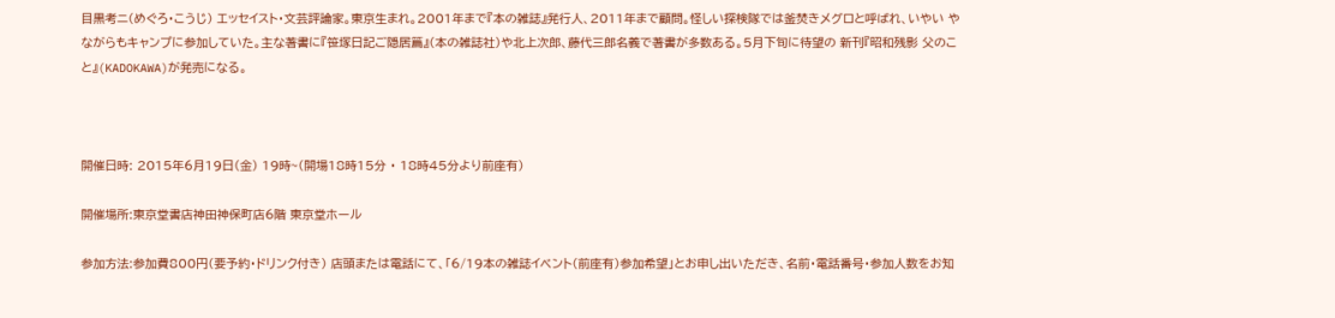目黒考ニ(めぐろ・こうじ) エッセイスト・文芸評論家。東京生まれ。2001年まで『本の雑誌』発行人、2011年まで顧問。怪しい探検隊では釜焚きメグロと呼ばれ、いやい やながらもキャンプに参加していた。主な著書に『笹塚日記ご隠居篇』(本の雑誌社)や北上次郎、藤代三郎名義で著書が多数ある。5月下旬に待望の 新刊『昭和残影 父のこと』(KADOKAWA)が発売になる。



開催日時: 2015年6月19日(金) 19時~(開場18時15分 ・ 18時45分より前座有)

開催場所:東京堂書店神田神保町店6階 東京堂ホール

参加方法:参加費800円(要予約・ドリンク付き) 店頭または電話にて、「6/19本の雑誌イベント(前座有)参加希望」とお申し出いただき、名前・電話番号・参加人数をお知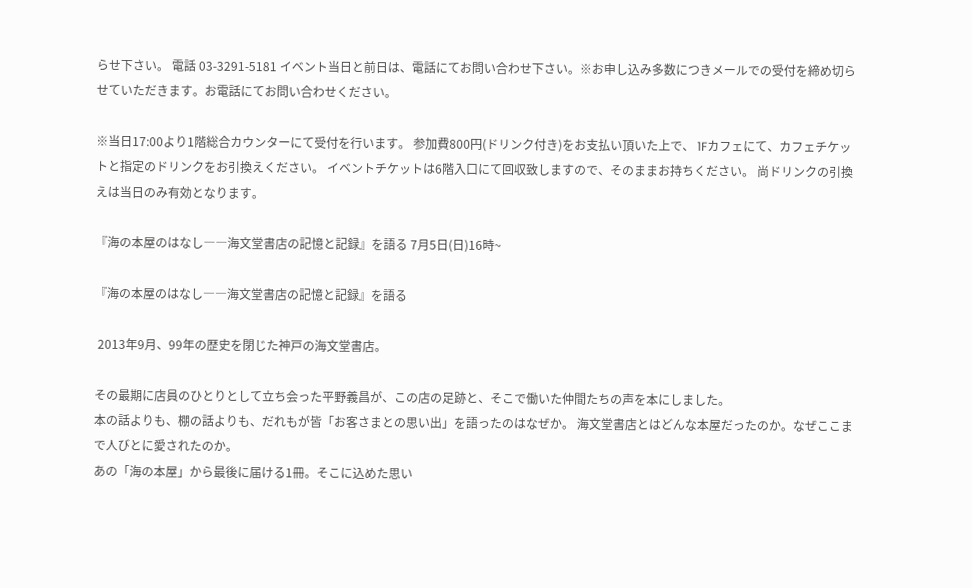らせ下さい。 電話 03-3291-5181 イベント当日と前日は、電話にてお問い合わせ下さい。※お申し込み多数につきメールでの受付を締め切らせていただきます。お電話にてお問い合わせください。

※当日17:00より1階総合カウンターにて受付を行います。 参加費800円(ドリンク付き)をお支払い頂いた上で、 1Fカフェにて、カフェチケットと指定のドリンクをお引換えください。 イベントチケットは6階入口にて回収致しますので、そのままお持ちください。 尚ドリンクの引換えは当日のみ有効となります。

『海の本屋のはなし――海文堂書店の記憶と記録』を語る 7月5日(日)16時~

『海の本屋のはなし――海文堂書店の記憶と記録』を語る

 2013年9月、99年の歴史を閉じた神戸の海文堂書店。

その最期に店員のひとりとして立ち会った平野義昌が、この店の足跡と、そこで働いた仲間たちの声を本にしました。
本の話よりも、棚の話よりも、だれもが皆「お客さまとの思い出」を語ったのはなぜか。 海文堂書店とはどんな本屋だったのか。なぜここまで人びとに愛されたのか。
あの「海の本屋」から最後に届ける1冊。そこに込めた思い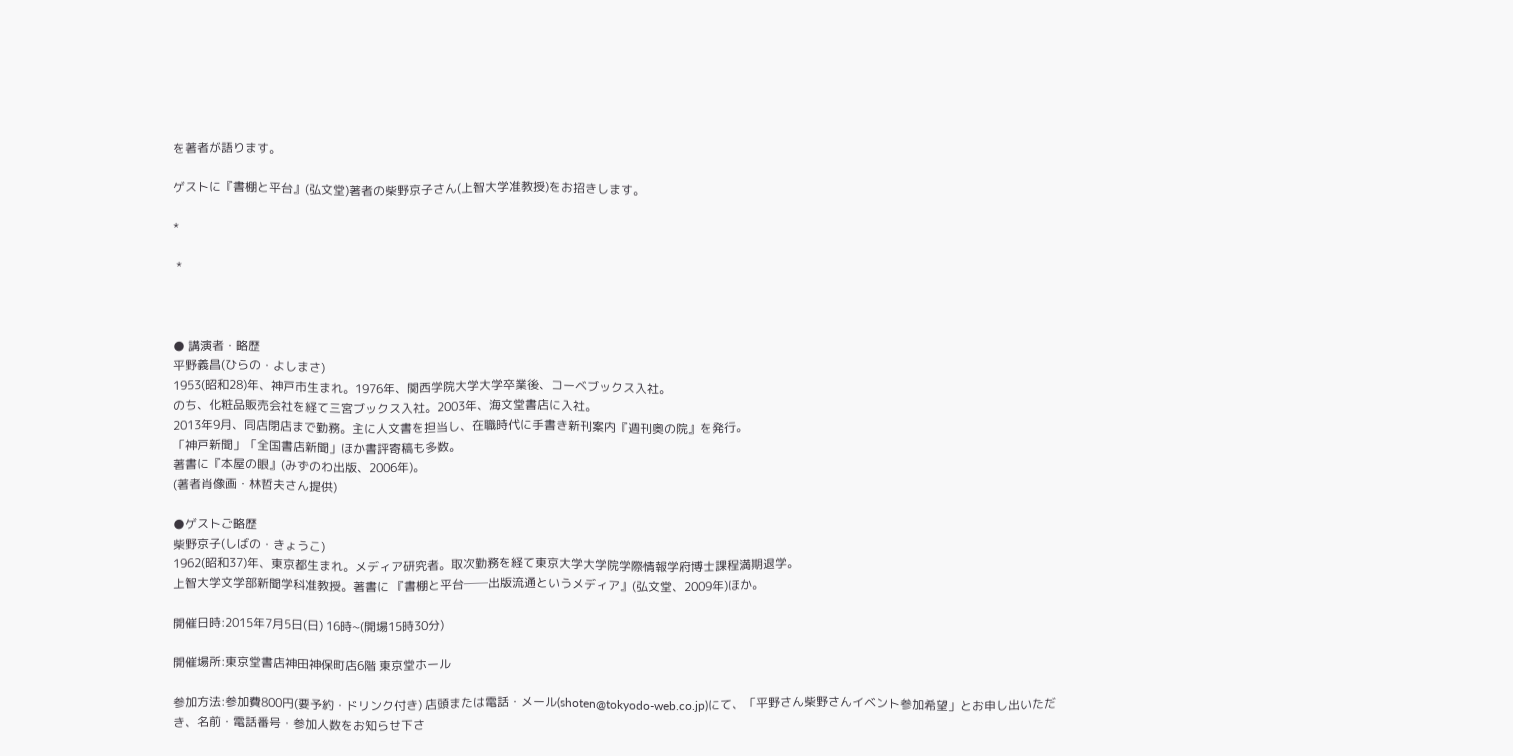を著者が語ります。

ゲストに『書棚と平台』(弘文堂)著者の柴野京子さん(上智大学准教授)をお招きします。

*

 *



● 講演者・略歴
平野義昌(ひらの・よしまさ)
1953(昭和28)年、神戸市生まれ。1976年、関西学院大学大学卒業後、コーベブックス入社。
のち、化粧品販売会社を経て三宮ブックス入社。2003年、海文堂書店に入社。
2013年9月、同店閉店まで勤務。主に人文書を担当し、在職時代に手書き新刊案内『週刊奥の院』を発行。
「神戸新聞」「全国書店新聞」ほか書評寄稿も多数。
著書に『本屋の眼』(みずのわ出版、2006年)。
(著者肖像画・林哲夫さん提供)

●ゲストご略歴
柴野京子(しばの・きょうこ)
1962(昭和37)年、東京都生まれ。メディア研究者。取次勤務を経て東京大学大学院学際情報学府博士課程満期退学。
上智大学文学部新聞学科准教授。著書に 『書棚と平台──出版流通というメディア』(弘文堂、2009年)ほか。

開催日時:2015年7月5日(日) 16時~(開場15時30分)

開催場所:東京堂書店神田神保町店6階 東京堂ホール

参加方法:参加費800円(要予約・ドリンク付き) 店頭または電話・メール(shoten@tokyodo-web.co.jp)にて、「平野さん柴野さんイベント参加希望」とお申し出いただき、名前・電話番号・参加人数をお知らせ下さ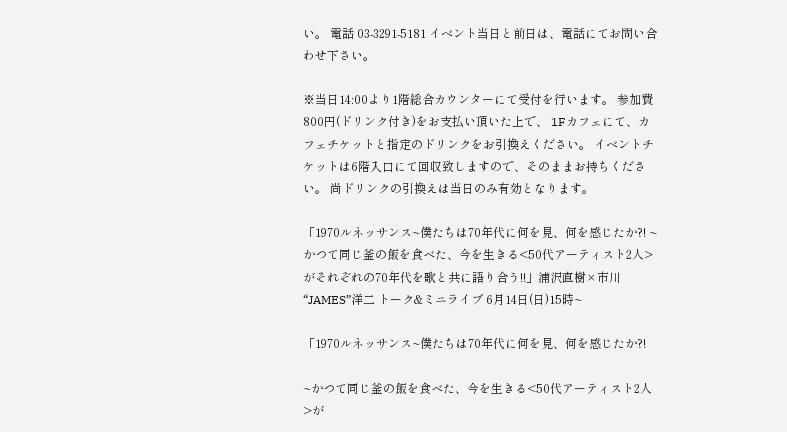い。 電話 03-3291-5181 イベント当日と前日は、電話にてお問い合わせ下さい。

※当日14:00より1階総合カウンターにて受付を行います。 参加費800円(ドリンク付き)をお支払い頂いた上で、 1Fカフェにて、カフェチケットと指定のドリンクをお引換えください。 イベントチケットは6階入口にて回収致しますので、そのままお持ちください。 尚ドリンクの引換えは当日のみ有効となります。

「1970ルネッサンス~僕たちは70年代に何を見、何を感じたか?! ~かつて同じ釜の飯を食べた、今を生きる<50代アーティスト2人>がそれぞれの70年代を歌と共に語り合う!!」浦沢直樹×市川“JAMES”洋二 トーク&ミニライブ 6月14日(日)15時~

「1970ルネッサンス~僕たちは70年代に何を見、何を感じたか?!

~かつて同じ釜の飯を食べた、今を生きる<50代アーティスト2人>が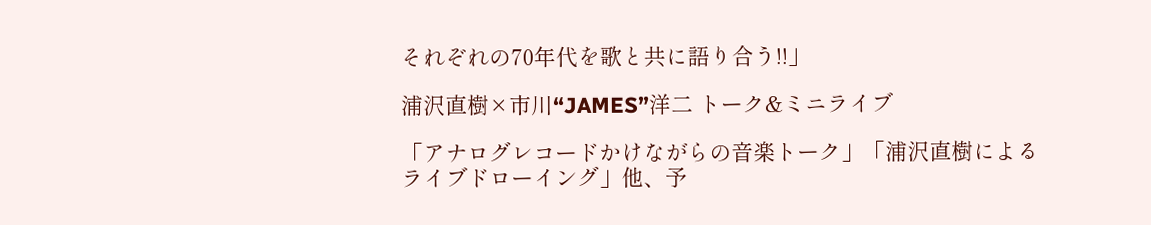それぞれの70年代を歌と共に語り合う!!」

浦沢直樹×市川“JAMES”洋二 トーク&ミニライブ

「アナログレコードかけながらの音楽トーク」「浦沢直樹によるライブドローイング」他、予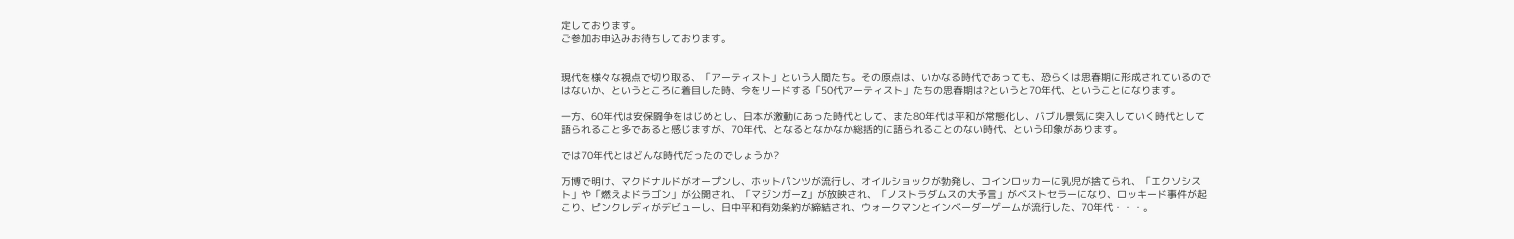定しております。
ご参加お申込みお待ちしております。


現代を様々な視点で切り取る、「アーティスト」という人間たち。その原点は、いかなる時代であっても、恐らくは思春期に形成されているのではないか、というところに着目した時、今をリードする「50代アーティスト」たちの思春期は?というと70年代、ということになります。

一方、60年代は安保闘争をはじめとし、日本が激動にあった時代として、また80年代は平和が常態化し、バブル景気に突入していく時代として語られること多であると感じますが、70年代、となるとなかなか総括的に語られることのない時代、という印象があります。

では70年代とはどんな時代だったのでしょうか?

万博で明け、マクドナルドがオープンし、ホットパンツが流行し、オイルショックが勃発し、コインロッカーに乳児が捨てられ、「エクソシスト」や「燃えよドラゴン」が公開され、「マジンガーZ」が放映され、「ノストラダムスの大予言」がベストセラーになり、ロッキード事件が起こり、ピンクレディがデビューし、日中平和有効条約が締結され、ウォークマンとインベーダーゲームが流行した、70年代・・・。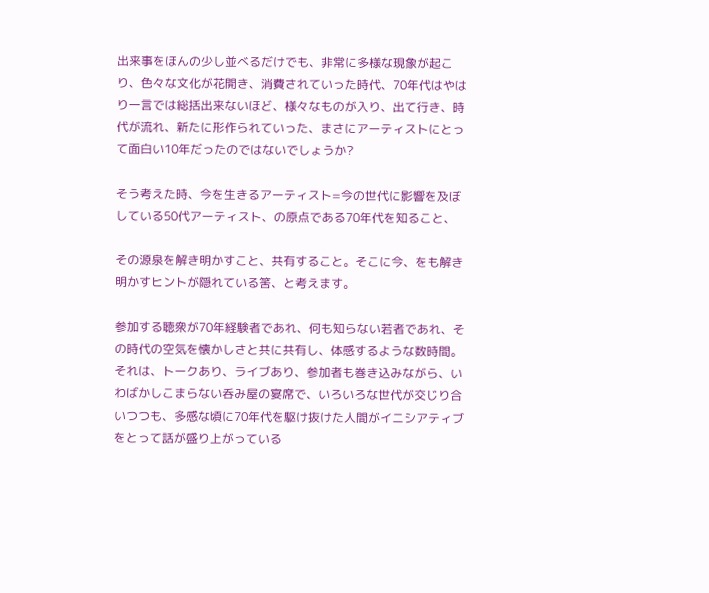出来事をほんの少し並べるだけでも、非常に多様な現象が起こり、色々な文化が花開き、消費されていった時代、70年代はやはり一言では総括出来ないほど、様々なものが入り、出て行き、時代が流れ、新たに形作られていった、まさにアーティストにとって面白い10年だったのではないでしょうか?

そう考えた時、今を生きるアーティスト=今の世代に影響を及ぼしている50代アーティスト、の原点である70年代を知ること、

その源泉を解き明かすこと、共有すること。そこに今、をも解き明かすヒントが隠れている筈、と考えます。

参加する聴衆が70年経験者であれ、何も知らない若者であれ、その時代の空気を懐かしさと共に共有し、体感するような数時間。それは、トークあり、ライブあり、参加者も巻き込みながら、いわばかしこまらない呑み屋の宴席で、いろいろな世代が交じり合いつつも、多感な頃に70年代を駆け抜けた人間がイニシアティブをとって話が盛り上がっている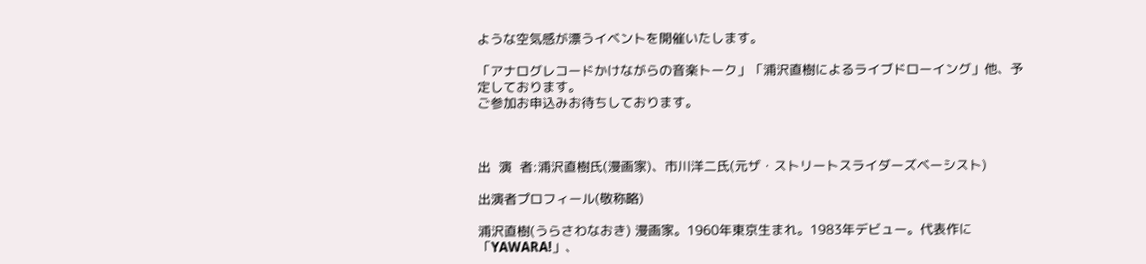ような空気感が漂うイベントを開催いたします。

「アナログレコードかけながらの音楽トーク」「浦沢直樹によるライブドローイング」他、予定しております。
ご参加お申込みお待ちしております。



出  演  者:浦沢直樹氏(漫画家)、市川洋二氏(元ザ・ストリートスライダーズベーシスト)

出演者プロフィール(敬称略)

浦沢直樹(うらさわなおき) 漫画家。1960年東京生まれ。1983年デビュー。代表作に「YAWARA!」、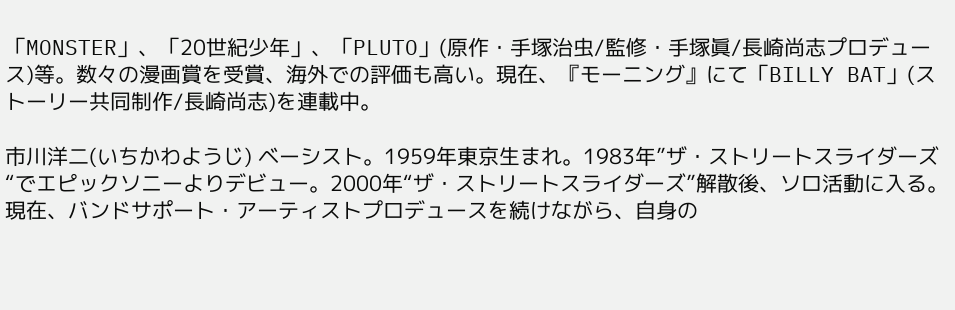「MONSTER」、「20世紀少年」、「PLUTO」(原作・手塚治虫/監修・手塚眞/長崎尚志プロデュース)等。数々の漫画賞を受賞、海外での評価も高い。現在、『モーニング』にて「BILLY BAT」(ストーリー共同制作/長崎尚志)を連載中。

市川洋二(いちかわようじ) ベーシスト。1959年東京生まれ。1983年”ザ・ストリートスライダーズ“でエピックソニーよりデビュー。2000年“ザ・ストリートスライダーズ”解散後、ソロ活動に入る。現在、バンドサポート・アーティストプロデュースを続けながら、自身の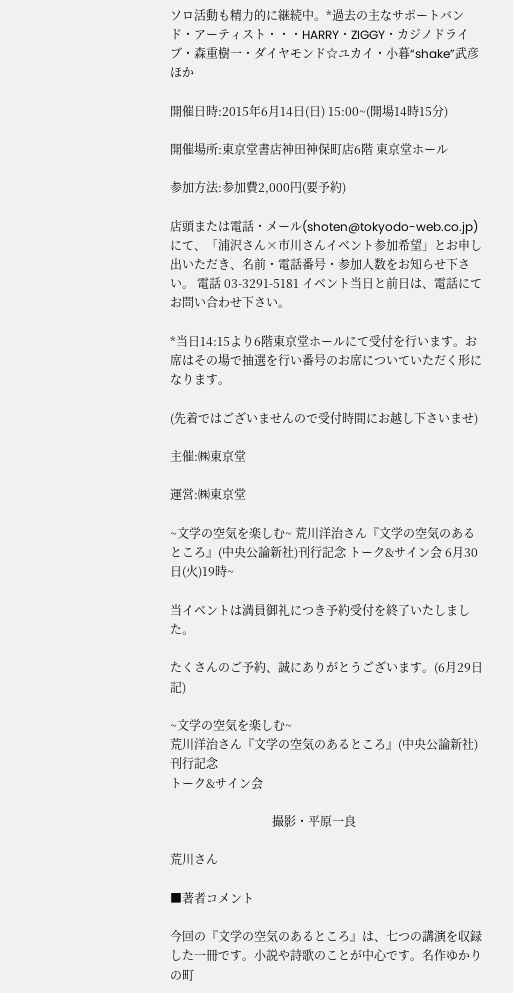ソロ活動も精力的に継続中。*過去の主なサポートバンド・アーティスト・・・HARRY・ZIGGY・カジノドライブ・森重樹一・ダイヤモンド☆ユカイ・小暮“shake”武彦ほか

開催日時:2015年6月14日(日) 15:00~(開場14時15分)

開催場所:東京堂書店神田神保町店6階 東京堂ホール

参加方法:参加費2,000円(要予約)

店頭または電話・メール(shoten@tokyodo-web.co.jp)にて、「浦沢さん×市川さんイベント参加希望」とお申し出いただき、名前・電話番号・参加人数をお知らせ下さい。 電話 03-3291-5181 イベント当日と前日は、電話にてお問い合わせ下さい。

*当日14:15より6階東京堂ホールにて受付を行います。お席はその場で抽選を行い番号のお席についていただく形になります。

(先着ではございませんので受付時間にお越し下さいませ)

主催:㈱東京堂

運営:㈱東京堂

~文学の空気を楽しむ~ 荒川洋治さん『文学の空気のあるところ』(中央公論新社)刊行記念 トーク&サイン会 6月30日(火)19時~

当イベントは満員御礼につき予約受付を終了いたしました。

たくさんのご予約、誠にありがとうございます。(6月29日記)

~文学の空気を楽しむ~
荒川洋治さん『文学の空気のあるところ』(中央公論新社)刊行記念
トーク&サイン会

                                  撮影・平原一良

荒川さん

■著者コメント

今回の『文学の空気のあるところ』は、七つの講演を収録した一冊です。小説や詩歌のことが中心です。名作ゆかりの町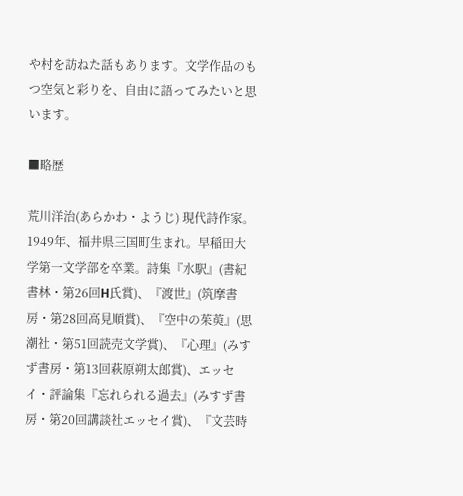や村を訪ねた話もあります。文学作品のもつ空気と彩りを、自由に語ってみたいと思います。

■略歴

荒川洋治(あらかわ・ようじ) 現代詩作家。1949年、福井県三国町生まれ。早稲田大学第一文学部を卒業。詩集『水駅』(書紀書林・第26回H氏賞)、『渡世』(筑摩書房・第28回高見順賞)、『空中の茱萸』(思潮社・第51回読売文学賞)、『心理』(みすず書房・第13回萩原朔太郎賞)、エッセイ・評論集『忘れられる過去』(みすず書房・第20回講談社エッセイ賞)、『文芸時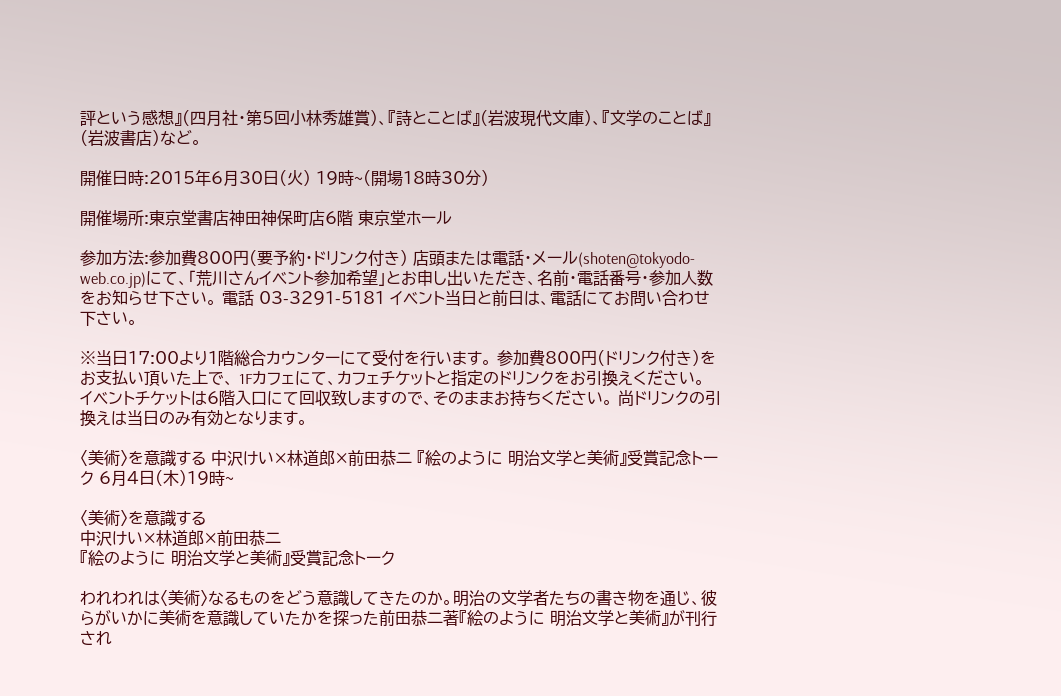評という感想』(四月社・第5回小林秀雄賞)、『詩とことば』(岩波現代文庫)、『文学のことば』(岩波書店)など。

開催日時:2015年6月30日(火) 19時~(開場18時30分)

開催場所:東京堂書店神田神保町店6階 東京堂ホール

参加方法:参加費800円(要予約・ドリンク付き) 店頭または電話・メール(shoten@tokyodo-web.co.jp)にて、「荒川さんイベント参加希望」とお申し出いただき、名前・電話番号・参加人数をお知らせ下さい。 電話 03-3291-5181 イベント当日と前日は、電話にてお問い合わせ下さい。

※当日17:00より1階総合カウンターにて受付を行います。 参加費800円(ドリンク付き)をお支払い頂いた上で、 1Fカフェにて、カフェチケットと指定のドリンクをお引換えください。 イベントチケットは6階入口にて回収致しますので、そのままお持ちください。 尚ドリンクの引換えは当日のみ有効となります。

〈美術〉を意識する 中沢けい×林道郎×前田恭二 『絵のように 明治文学と美術』受賞記念トーク 6月4日(木)19時~

〈美術〉を意識する
中沢けい×林道郎×前田恭二
『絵のように 明治文学と美術』受賞記念トーク

われわれは〈美術〉なるものをどう意識してきたのか。明治の文学者たちの書き物を通じ、彼らがいかに美術を意識していたかを探った前田恭二著『絵のように 明治文学と美術』が刊行され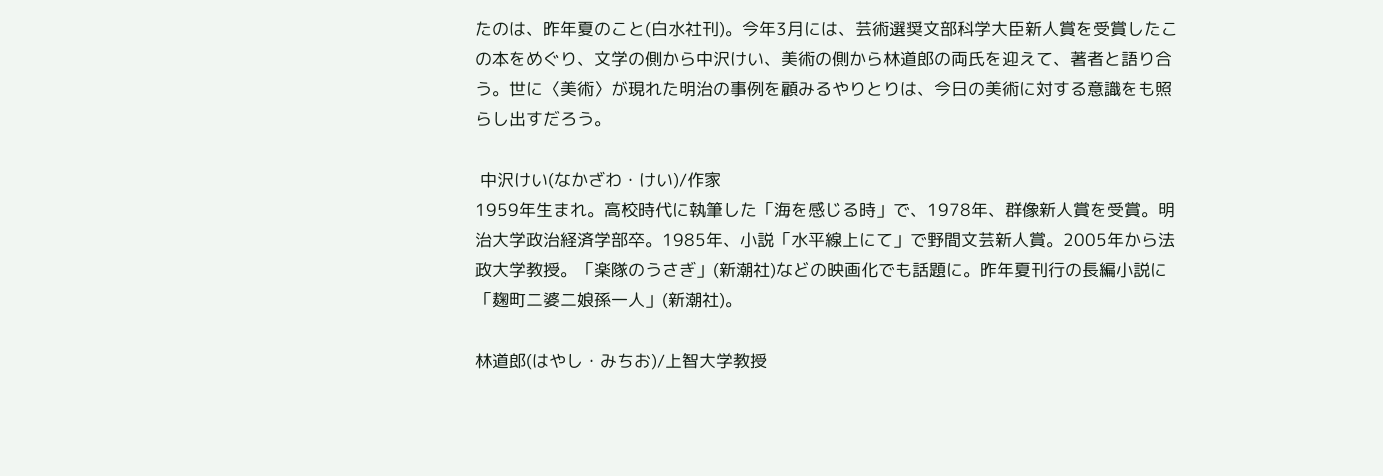たのは、昨年夏のこと(白水社刊)。今年3月には、芸術選奨文部科学大臣新人賞を受賞したこの本をめぐり、文学の側から中沢けい、美術の側から林道郎の両氏を迎えて、著者と語り合う。世に〈美術〉が現れた明治の事例を顧みるやりとりは、今日の美術に対する意識をも照らし出すだろう。

 中沢けい(なかざわ・けい)/作家
1959年生まれ。高校時代に執筆した「海を感じる時」で、1978年、群像新人賞を受賞。明治大学政治経済学部卒。1985年、小説「水平線上にて」で野間文芸新人賞。2005年から法政大学教授。「楽隊のうさぎ」(新潮社)などの映画化でも話題に。昨年夏刊行の長編小説に「麹町二婆二娘孫一人」(新潮社)。

林道郎(はやし・みちお)/上智大学教授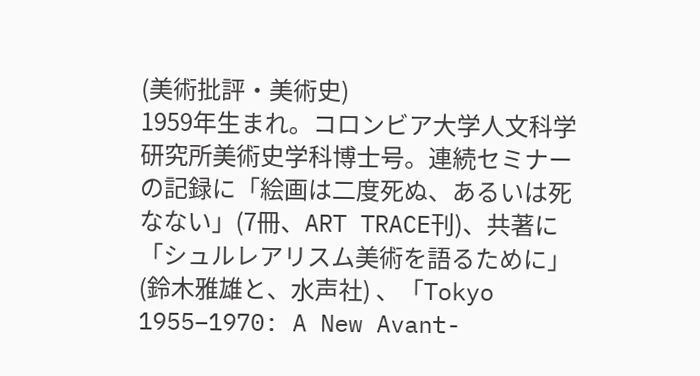(美術批評・美術史)
1959年生まれ。コロンビア大学人文科学研究所美術史学科博士号。連続セミナーの記録に「絵画は二度死ぬ、あるいは死なない」(7冊、ART TRACE刊)、共著に「シュルレアリスム美術を語るために」 (鈴木雅雄と、水声社) 、「Tokyo 1955–1970: A New Avant-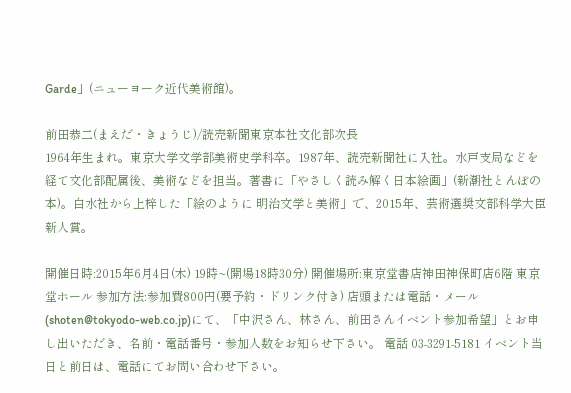Garde」(ニューヨーク近代美術館)。

前田恭二(まえだ・きょうじ)/読売新聞東京本社文化部次長
1964年生まれ。東京大学文学部美術史学科卒。1987年、読売新聞社に入社。水戸支局などを経て文化部配属後、美術などを担当。著書に「やさしく読み解く日本絵画」(新潮社とんぼの本)。白水社から上梓した「絵のように 明治文学と美術」で、2015年、芸術選奨文部科学大臣新人賞。

開催日時:2015年6月4日(木) 19時~(開場18時30分) 開催場所:東京堂書店神田神保町店6階 東京堂ホール 参加方法:参加費800円(要予約・ドリンク付き) 店頭または電話・メール(shoten@tokyodo-web.co.jp)にて、「中沢さん、林さん、前田さんイベント参加希望」とお申し出いただき、名前・電話番号・参加人数をお知らせ下さい。 電話 03-3291-5181 イベント当日と前日は、電話にてお問い合わせ下さい。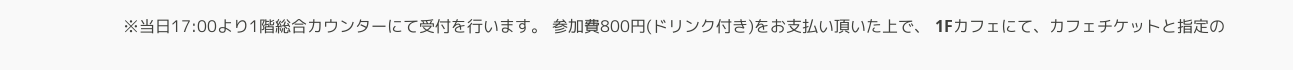※当日17:00より1階総合カウンターにて受付を行います。 参加費800円(ドリンク付き)をお支払い頂いた上で、 1Fカフェにて、カフェチケットと指定の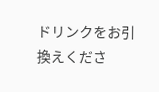ドリンクをお引換えくださ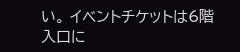い。 イベントチケットは6階入口に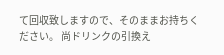て回収致しますので、そのままお持ちください。 尚ドリンクの引換え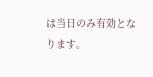は当日のみ有効となります。